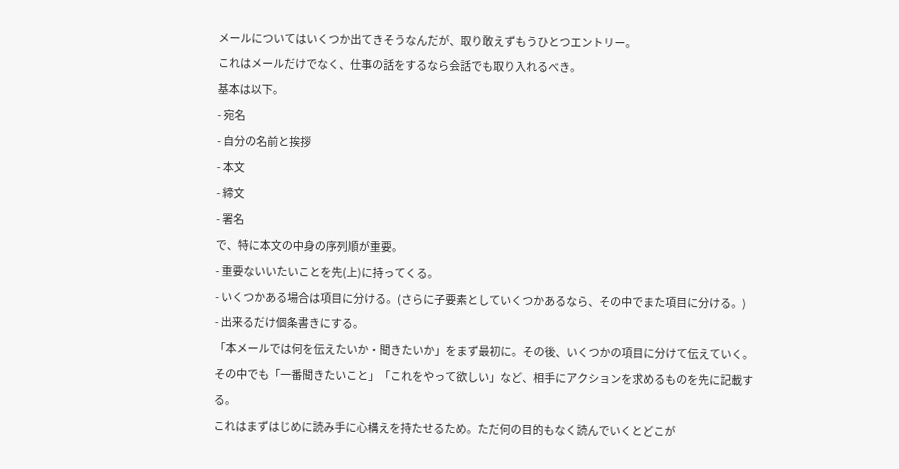メールについてはいくつか出てきそうなんだが、取り敢えずもうひとつエントリー。
これはメールだけでなく、仕事の話をするなら会話でも取り入れるべき。
基本は以下。
- 宛名
- 自分の名前と挨拶
- 本文
- 締文
- 署名
で、特に本文の中身の序列順が重要。
- 重要ないいたいことを先(上)に持ってくる。
- いくつかある場合は項目に分ける。(さらに子要素としていくつかあるなら、その中でまた項目に分ける。)
- 出来るだけ個条書きにする。
「本メールでは何を伝えたいか・聞きたいか」をまず最初に。その後、いくつかの項目に分けて伝えていく。その中でも「一番聞きたいこと」「これをやって欲しい」など、相手にアクションを求めるものを先に記載する。
これはまずはじめに読み手に心構えを持たせるため。ただ何の目的もなく読んでいくとどこが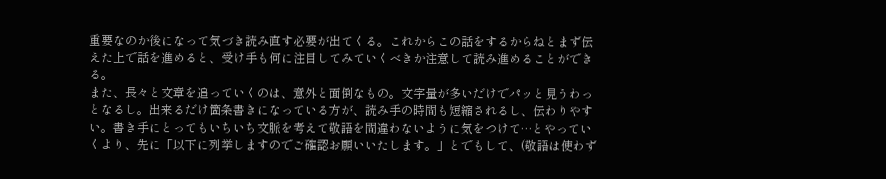重要なのか後になって気づき読み直す必要が出てくる。これからこの話をするからねとまず伝えた上で話を進めると、受け手も何に注目してみていくべきか注意して読み進めることができる。
また、長々と文章を追っていくのは、意外と面倒なもの。文字量が多いだけでパッと見うわっとなるし。出来るだけ箇条書きになっている方が、読み手の時間も短縮されるし、伝わりやすい。書き手にとってもいちいち文脈を考えて敬語を間違わないように気をつけて…とやっていくより、先に「以下に列挙しますのでご確認お願いいたします。」とでもして、(敬語は使わず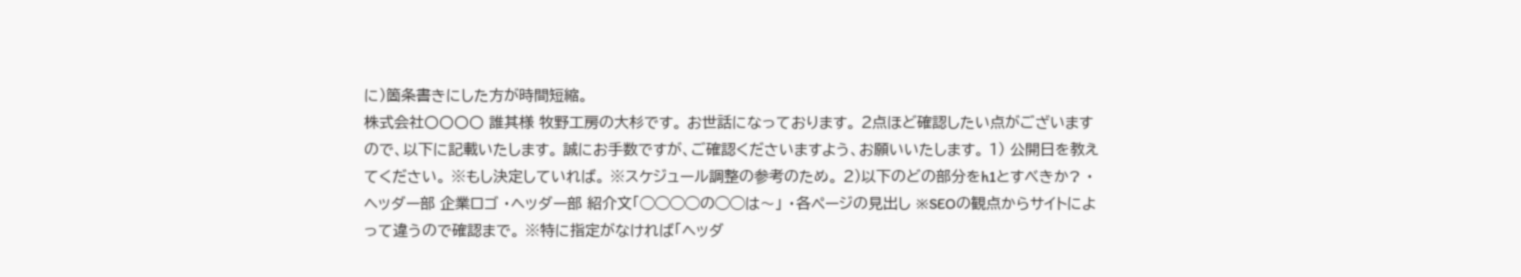に)箇条書きにした方が時間短縮。
株式会社〇〇〇〇 誰其様 牧野工房の大杉です。 お世話になっております。 2点ほど確認したい点がございますので、以下に記載いたします。 誠にお手数ですが、ご確認くださいますよう、お願いいたします。 1) 公開日を教えてください。 ※もし決定していれば。 ※スケジュール調整の参考のため。 2)以下のどの部分をh1とすべきか? ・ヘッダー部 企業ロゴ ・ヘッダー部 紹介文「◯◯◯◯の◯◯は〜」 ・各ページの見出し ※SEOの観点からサイトによって違うので確認まで。 ※特に指定がなければ「ヘッダ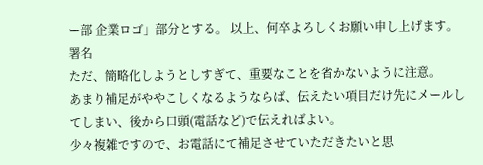ー部 企業ロゴ」部分とする。 以上、何卒よろしくお願い申し上げます。 署名
ただ、簡略化しようとしすぎて、重要なことを省かないように注意。
あまり補足がややこしくなるようならば、伝えたい項目だけ先にメールしてしまい、後から口頭(電話など)で伝えればよい。
少々複雑ですので、お電話にて補足させていただきたいと思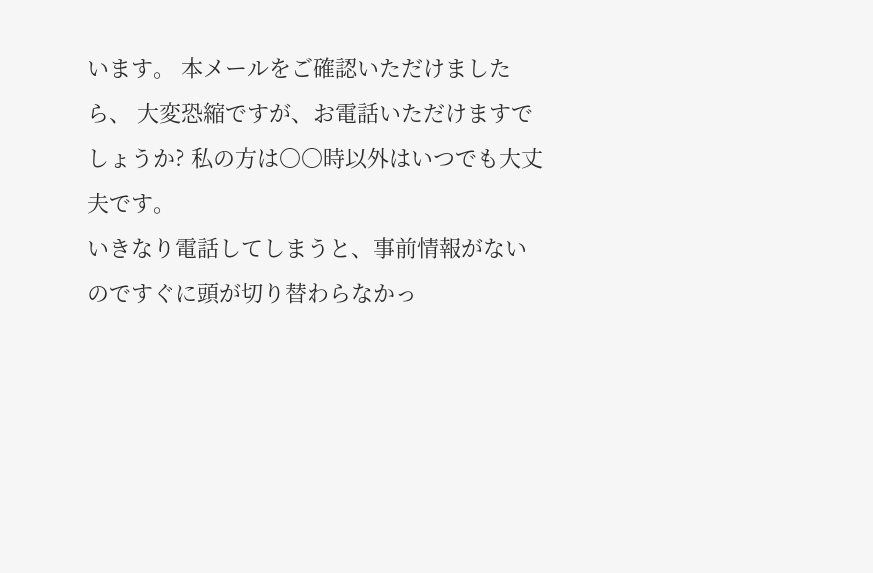います。 本メールをご確認いただけましたら、 大変恐縮ですが、お電話いただけますでしょうか? 私の方は〇〇時以外はいつでも大丈夫です。
いきなり電話してしまうと、事前情報がないのですぐに頭が切り替わらなかっ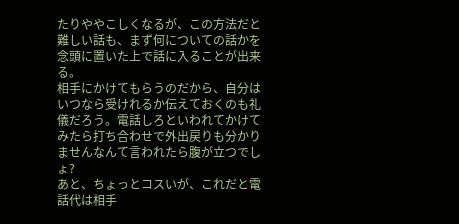たりややこしくなるが、この方法だと難しい話も、まず何についての話かを念頭に置いた上で話に入ることが出来る。
相手にかけてもらうのだから、自分はいつなら受けれるか伝えておくのも礼儀だろう。電話しろといわれてかけてみたら打ち合わせで外出戻りも分かりませんなんて言われたら腹が立つでしょ?
あと、ちょっとコスいが、これだと電話代は相手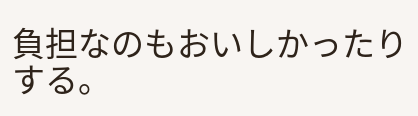負担なのもおいしかったりする。